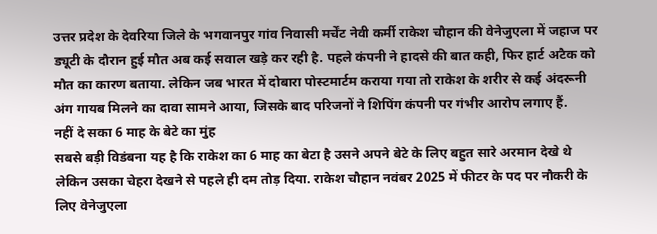उत्तर प्रदेश के देवरिया जिले के भगवानपुर गांव निवासी मर्चेंट नेवी कर्मी राकेश चौहान की वेनेजुएला में जहाज पर ड्यूटी के दौरान हुई मौत अब कई सवाल खड़े कर रही है. पहले कंपनी ने हादसे की बात कही, फिर हार्ट अटैक को मौत का कारण बताया. लेकिन जब भारत में दोबारा पोस्टमार्टम कराया गया तो राकेश के शरीर से कई अंदरूनी अंग गायब मिलने का दावा सामने आया, जिसके बाद परिजनों ने शिपिंग कंपनी पर गंभीर आरोप लगाए हैं.
नहीं दे सका 6 माह के बेटे का मुंह
सबसे बड़ी विडंबना यह है कि राकेश का 6 माह का बेटा है उसने अपने बेटे के लिए बहुत सारे अरमान देखे थे लेकिन उसका चेहरा देखने से पहले ही दम तोड़ दिया. राकेश चौहान नवंबर 2025 में फीटर के पद पर नौकरी के लिए वेनेजुएला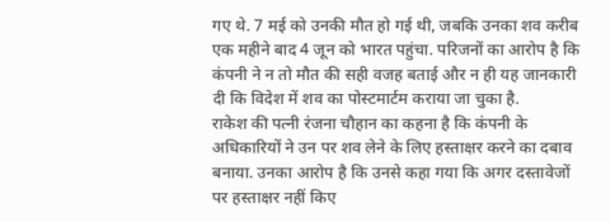गए थे. 7 मई को उनकी मौत हो गई थी, जबकि उनका शव करीब एक महीने बाद 4 जून को भारत पहुंचा. परिजनों का आरोप है कि कंपनी ने न तो मौत की सही वजह बताई और न ही यह जानकारी दी कि विदेश में शव का पोस्टमार्टम कराया जा चुका है.
राकेश की पत्नी रंजना चौहान का कहना है कि कंपनी के अधिकारियों ने उन पर शव लेने के लिए हस्ताक्षर करने का दबाव बनाया. उनका आरोप है कि उनसे कहा गया कि अगर दस्तावेजों पर हस्ताक्षर नहीं किए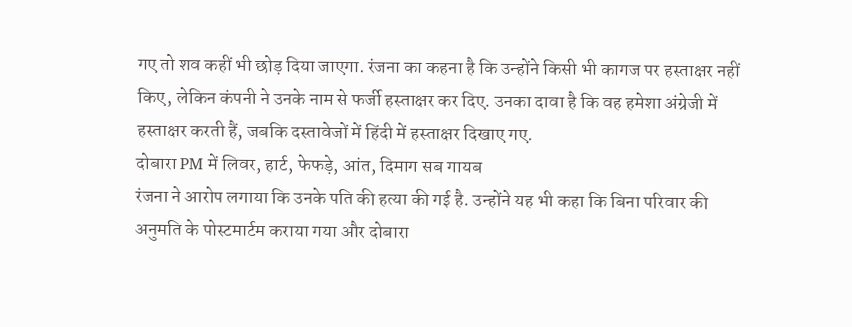गए तो शव कहीं भी छोड़ दिया जाएगा. रंजना का कहना है कि उन्होंने किसी भी कागज पर हस्ताक्षर नहीं किए, लेकिन कंपनी ने उनके नाम से फर्जी हस्ताक्षर कर दिए. उनका दावा है कि वह हमेशा अंग्रेजी में हस्ताक्षर करती हैं, जबकि दस्तावेजों में हिंदी में हस्ताक्षर दिखाए गए.
दोबारा PM में लिवर, हार्ट, फेफड़े, आंत, दिमाग सब गायब
रंजना ने आरोप लगाया कि उनके पति की हत्या की गई है. उन्होंने यह भी कहा कि बिना परिवार की अनुमति के पोस्टमार्टम कराया गया और दोबारा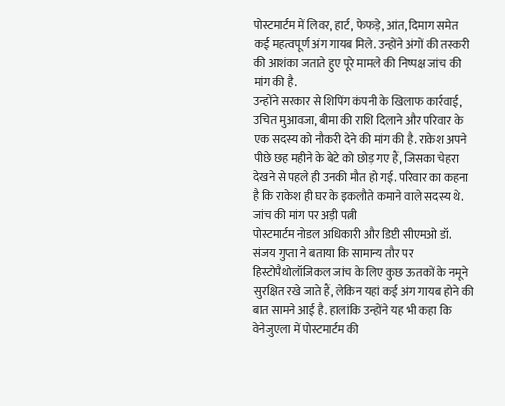पोस्टमार्टम में लिवर, हार्ट, फेफड़े, आंत, दिमाग समेत कई महत्वपूर्ण अंग गायब मिले. उन्होंने अंगों की तस्करी की आशंका जताते हुए पूरे मामले की निष्पक्ष जांच की मांग की है.
उन्होंने सरकार से शिपिंग कंपनी के खिलाफ कार्रवाई, उचित मुआवजा, बीमा की राशि दिलाने और परिवार के एक सदस्य को नौकरी देने की मांग की है. राकेश अपने पीछे छह महीने के बेटे को छोड़ गए हैं, जिसका चेहरा देखने से पहले ही उनकी मौत हो गई. परिवार का कहना है कि राकेश ही घर के इकलौते कमाने वाले सदस्य थे.
जांच की मांग पर अड़ी पत्नी
पोस्टमार्टम नोडल अधिकारी और डिप्टी सीएमओ डॉ. संजय गुप्ता ने बताया कि सामान्य तौर पर हिस्टोपैथोलॉजिकल जांच के लिए कुछ ऊतकों के नमूने सुरक्षित रखे जाते हैं, लेकिन यहां कई अंग गायब होने की बात सामने आई है. हालांकि उन्होंने यह भी कहा कि वेनेजुएला में पोस्टमार्टम की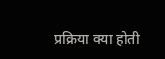प्रक्रिया क्या होती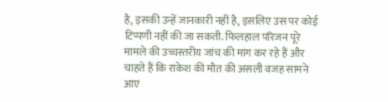है, इसकी उन्हें जानकारी नहीं है, इसलिए उस पर कोई टिप्पणी नहीं की जा सकती. फिलहाल परिजन पूरे मामले की उच्चस्तरीय जांच की मांग कर रहे हैं और चाहते हैं कि राकेश की मौत की असली वजह सामने आए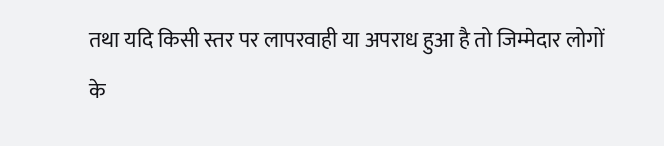तथा यदि किसी स्तर पर लापरवाही या अपराध हुआ है तो जिम्मेदार लोगों के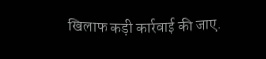खिलाफ कड़ी कार्रवाई की जाए.